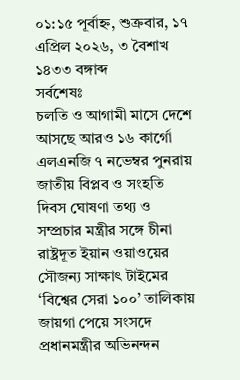০১:১৫ পূর্বাহ্ন, শুক্রবার, ১৭ এপ্রিল ২০২৬, ৩ বৈশাখ ১৪৩৩ বঙ্গাব্দ
সর্বশেষঃ
চলতি ও আগামী মাসে দেশে আসছে আরও ১৬ কার্গো এলএনজি ৭ নভেম্বর পুনরায় জাতীয় বিপ্লব ও সংহতি দিবস ঘোষণা তথ্য ও সম্প্রচার মন্ত্রীর সঙ্গে চীনা রাষ্ট্রদূত ইয়ান ওয়াওয়ের সৌজন্য সাক্ষাৎ টাইমের ‘বিশ্বের সেরা ১০০’ তালিকায় জায়গা পেয়ে সংসদে প্রধানমন্ত্রীর অভিনন্দন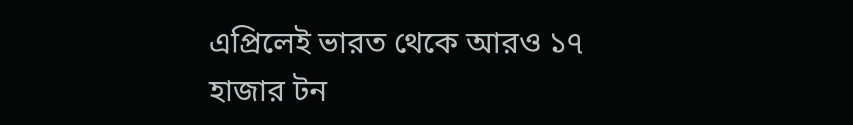এপ্রিলেই ভারত থেকে আরও ১৭ হাজার টন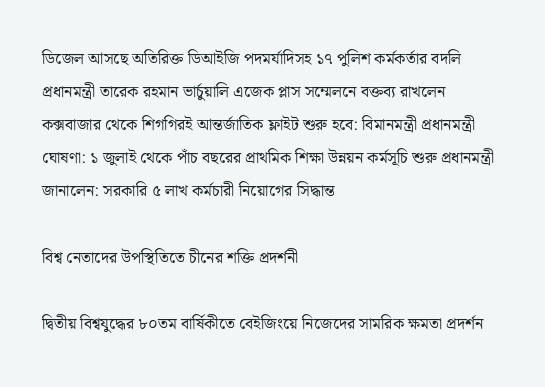ডিজেল আসছে অতিরিক্ত ডিআইজি পদমর্যাদিসহ ১৭ পুলিশ কর্মকর্তার বদলি প্রধানমন্ত্রী তারেক রহমান ভার্চুয়ালি এজেক প্লাস সম্মেলনে বক্তব্য রাখলেন কক্সবাজার থেকে শিগগিরই আন্তর্জাতিক ফ্লাইট শুরু হবে: বিমানমন্ত্রী প্রধানমন্ত্রী ঘোষণা: ১ জুলাই থেকে পাঁচ বছরের প্রাথমিক শিক্ষা উন্নয়ন কর্মসূচি শুরু প্রধানমন্ত্রী জানালেন: সরকারি ৫ লাখ কর্মচারী নিয়োগের সিদ্ধান্ত

বিশ্ব নেতাদের উপস্থিতিতে চীনের শক্তি প্রদর্শনী

দ্বিতীয় বিশ্বযুদ্ধের ৮০তম বার্ষিকীতে বেইজিংয়ে নিজেদের সামরিক ক্ষমতা প্রদর্শন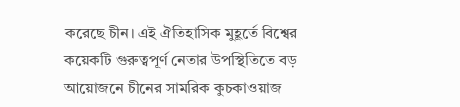করেছে চীন। এই ঐতিহাসিক মুহূর্তে বিশ্বের কয়েকটি গুরুত্বপূর্ণ নেতার উপস্থিতিতে বড় আয়োজনে চীনের সামরিক কুচকাওয়াজ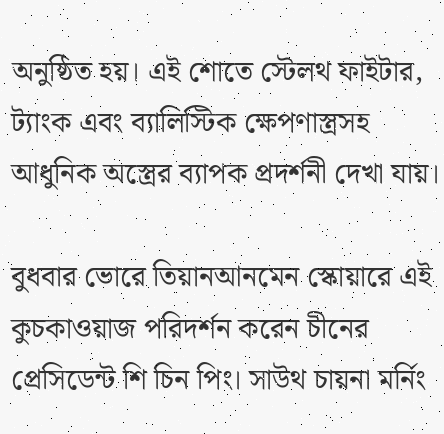অনুষ্ঠিত হয়। এই শোতে স্টেলথ ফাইটার, ট্যাংক এবং ব্যালিস্টিক ক্ষেপণাস্ত্রসহ আধুনিক অস্ত্রের ব্যাপক প্রদর্শনী দেখা যায়।

বুধবার ভোরে তিয়ানআনমেন স্কোয়ারে এই কুচকাওয়াজ পরিদর্শন করেন চীনের প্রেসিডেন্ট শি চিন পিং। সাউথ চায়না মর্নিং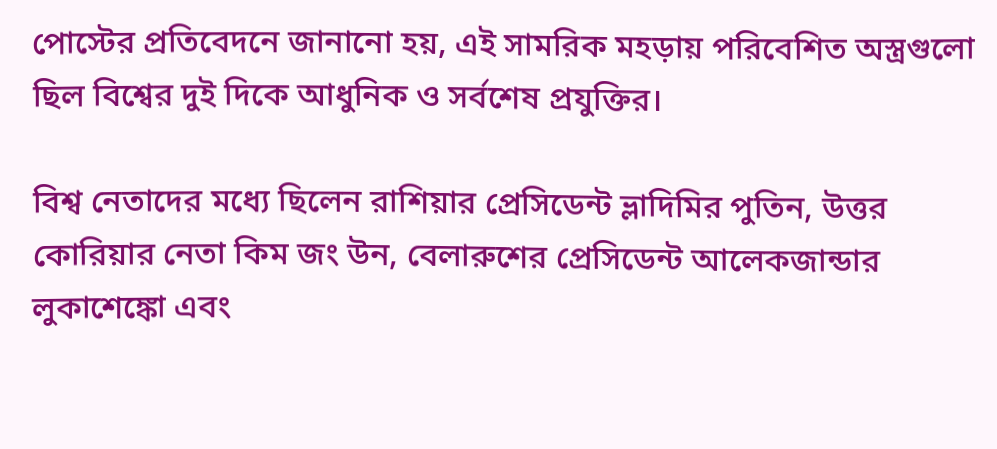পোস্টের প্রতিবেদনে জানানো হয়, এই সামরিক মহড়ায় পরিবেশিত অস্ত্রগুলো ছিল বিশ্বের দুই দিকে আধুনিক ও সর্বশেষ প্রযুক্তির।

বিশ্ব নেতাদের মধ্যে ছিলেন রাশিয়ার প্রেসিডেন্ট ভ্লাদিমির পুতিন, উত্তর কোরিয়ার নেতা কিম জং উন, বেলারুশের প্রেসিডেন্ট আলেকজান্ডার লুকাশেঙ্কো এবং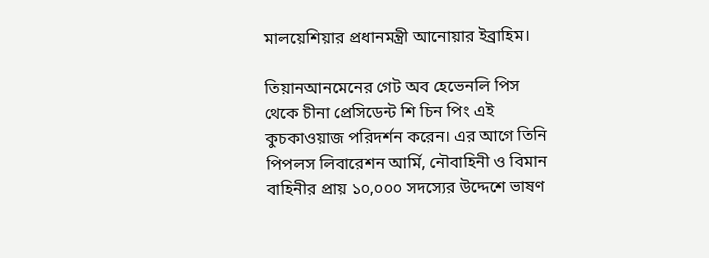মালয়েশিয়ার প্রধানমন্ত্রী আনোয়ার ইব্রাহিম।

তিয়ানআনমেনের গেট অব হেভেনলি পিস থেকে চীনা প্রেসিডেন্ট শি চিন পিং এই কুচকাওয়াজ পরিদর্শন করেন। এর আগে তিনি পিপলস লিবারেশন আর্মি, নৌবাহিনী ও বিমান বাহিনীর প্রায় ১০,০০০ সদস্যের উদ্দেশে ভাষণ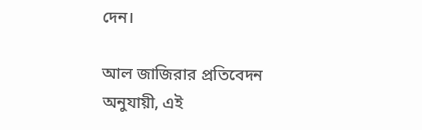দেন।

আল জাজিরার প্রতিবেদন অনুযায়ী, এই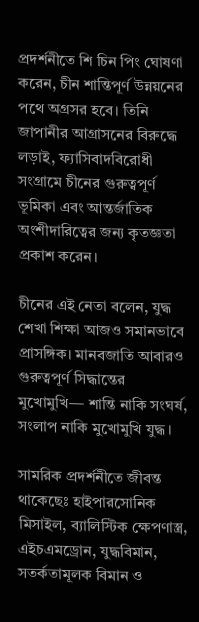প্রদর্শনীতে শি চিন পিং ঘোষণা করেন, চীন শান্তিপূর্ণ উন্নয়নের পথে অগ্রসর হবে। তিনি জাপানীর আগ্রাসনের বিরুদ্ধে লড়াই, ফ্যাসিবাদবিরোধী সংগ্রামে চীনের গুরুত্বপূর্ণ ভূমিকা এবং আন্তর্জাতিক অংশীদারিত্বের জন্য কৃতজ্ঞতা প্রকাশ করেন।

চীনের এই নেতা বলেন, যুদ্ধ শেখা শিক্ষা আজও সমানভাবে প্রাসঙ্গিক। মানবজাতি আবারও গুরুত্বপূর্ণ সিদ্ধান্তের মুখোমুখি— শান্তি নাকি সংঘর্ষ, সংলাপ নাকি মুখোমুখি যুদ্ধ।

সামরিক প্রদর্শনীতে জীবন্ত থাকেছেঃ হাইপারসোনিক মিসাইল, ব্যালিস্টিক ক্ষেপণাস্ত্র, এইচএমড্ৰোন, যুদ্ধবিমান, সতর্কতামূলক বিমান ও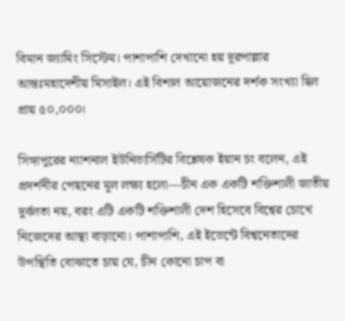বিমান জ্যামিং সিস্টেম। পাশাপাশি দেখানো হয় দূরপাল্লার আন্তঃমহাদেশীয় মিসাইল। এই বিশাল আয়োজনের দর্শক সংখ্যা ছিল প্রায় ৫০,০০০।

সিঙ্গাপুরের ন্যাশনাল ইউনিভার্সিটির বিশ্লেষক ইয়ান চং বলেন, এই প্রদর্শনীর পেছনের মূল লক্ষ্য হলো—চীন এক একটি শক্তিশালী জাতীয় দুর্বলতা নয়, বরং এটি একটি শক্তিশালী দেশ হিসেবে বিশ্বের চোখে নিজেদের আস্থা বাড়ানো। পাশাপাশি, এই ইভেন্টে বিশ্বনেতাদের উপস্থিতি বোঝাতে চায় যে, চীন কোনো চাপ বা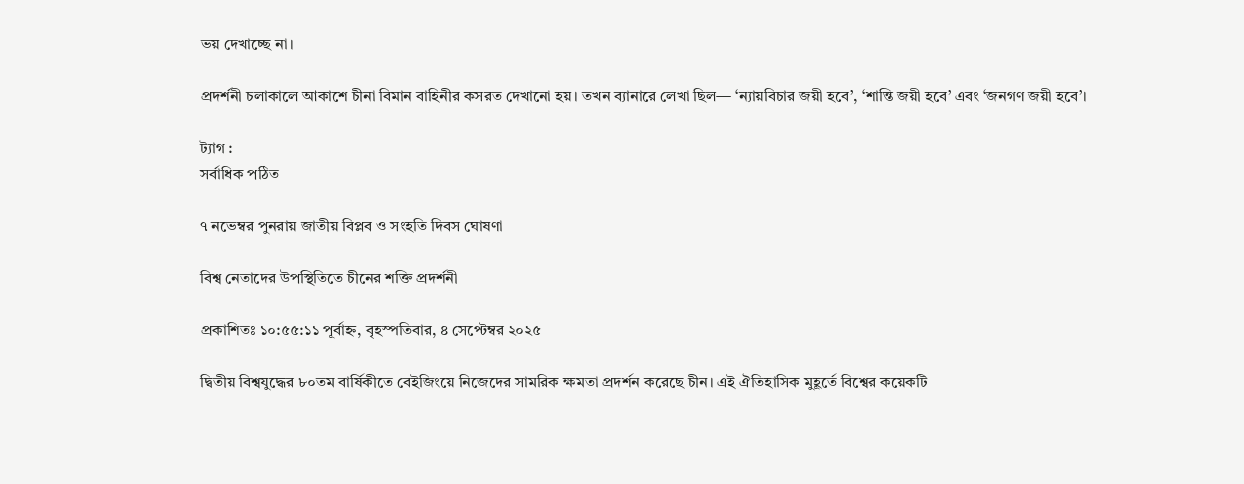ভয় দেখাচ্ছে না।

প্রদর্শনী চলাকালে আকাশে চীনা বিমান বাহিনীর কসরত দেখানো হয়। তখন ব্যানারে লেখা ছিল— ‘ন্যায়বিচার জয়ী হবে’, ‘শান্তি জয়ী হবে’ এবং ‘জনগণ জয়ী হবে’।

ট্যাগ :
সর্বাধিক পঠিত

৭ নভেম্বর পুনরায় জাতীয় বিপ্লব ও সংহতি দিবস ঘোষণা

বিশ্ব নেতাদের উপস্থিতিতে চীনের শক্তি প্রদর্শনী

প্রকাশিতঃ ১০:৫৫:১১ পূর্বাহ্ন, বৃহস্পতিবার, ৪ সেপ্টেম্বর ২০২৫

দ্বিতীয় বিশ্বযুদ্ধের ৮০তম বার্ষিকীতে বেইজিংয়ে নিজেদের সামরিক ক্ষমতা প্রদর্শন করেছে চীন। এই ঐতিহাসিক মুহূর্তে বিশ্বের কয়েকটি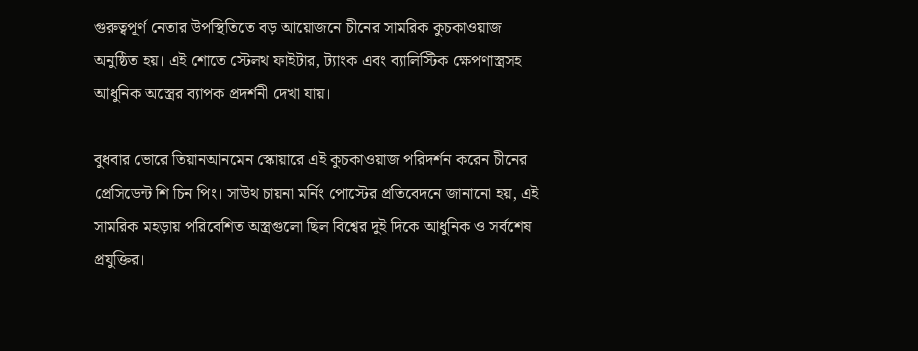গুরুত্বপূর্ণ নেতার উপস্থিতিতে বড় আয়োজনে চীনের সামরিক কুচকাওয়াজ অনুষ্ঠিত হয়। এই শোতে স্টেলথ ফাইটার, ট্যাংক এবং ব্যালিস্টিক ক্ষেপণাস্ত্রসহ আধুনিক অস্ত্রের ব্যাপক প্রদর্শনী দেখা যায়।

বুধবার ভোরে তিয়ানআনমেন স্কোয়ারে এই কুচকাওয়াজ পরিদর্শন করেন চীনের প্রেসিডেন্ট শি চিন পিং। সাউথ চায়না মর্নিং পোস্টের প্রতিবেদনে জানানো হয়, এই সামরিক মহড়ায় পরিবেশিত অস্ত্রগুলো ছিল বিশ্বের দুই দিকে আধুনিক ও সর্বশেষ প্রযুক্তির।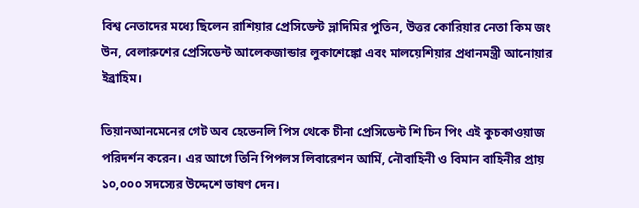বিশ্ব নেতাদের মধ্যে ছিলেন রাশিয়ার প্রেসিডেন্ট ভ্লাদিমির পুতিন, উত্তর কোরিয়ার নেতা কিম জং উন, বেলারুশের প্রেসিডেন্ট আলেকজান্ডার লুকাশেঙ্কো এবং মালয়েশিয়ার প্রধানমন্ত্রী আনোয়ার ইব্রাহিম।

তিয়ানআনমেনের গেট অব হেভেনলি পিস থেকে চীনা প্রেসিডেন্ট শি চিন পিং এই কুচকাওয়াজ পরিদর্শন করেন। এর আগে তিনি পিপলস লিবারেশন আর্মি, নৌবাহিনী ও বিমান বাহিনীর প্রায় ১০,০০০ সদস্যের উদ্দেশে ভাষণ দেন।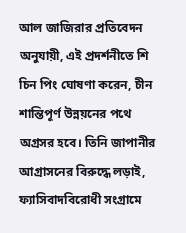আল জাজিরার প্রতিবেদন অনুযায়ী, এই প্রদর্শনীতে শি চিন পিং ঘোষণা করেন, চীন শান্তিপূর্ণ উন্নয়নের পথে অগ্রসর হবে। তিনি জাপানীর আগ্রাসনের বিরুদ্ধে লড়াই, ফ্যাসিবাদবিরোধী সংগ্রামে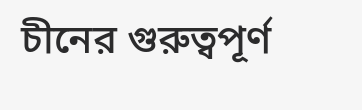চীনের গুরুত্বপূর্ণ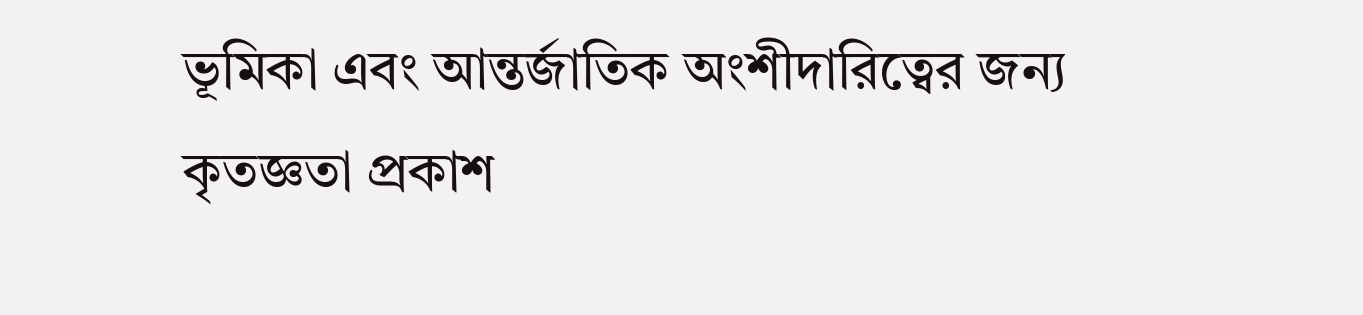ভূমিকা এবং আন্তর্জাতিক অংশীদারিত্বের জন্য কৃতজ্ঞতা প্রকাশ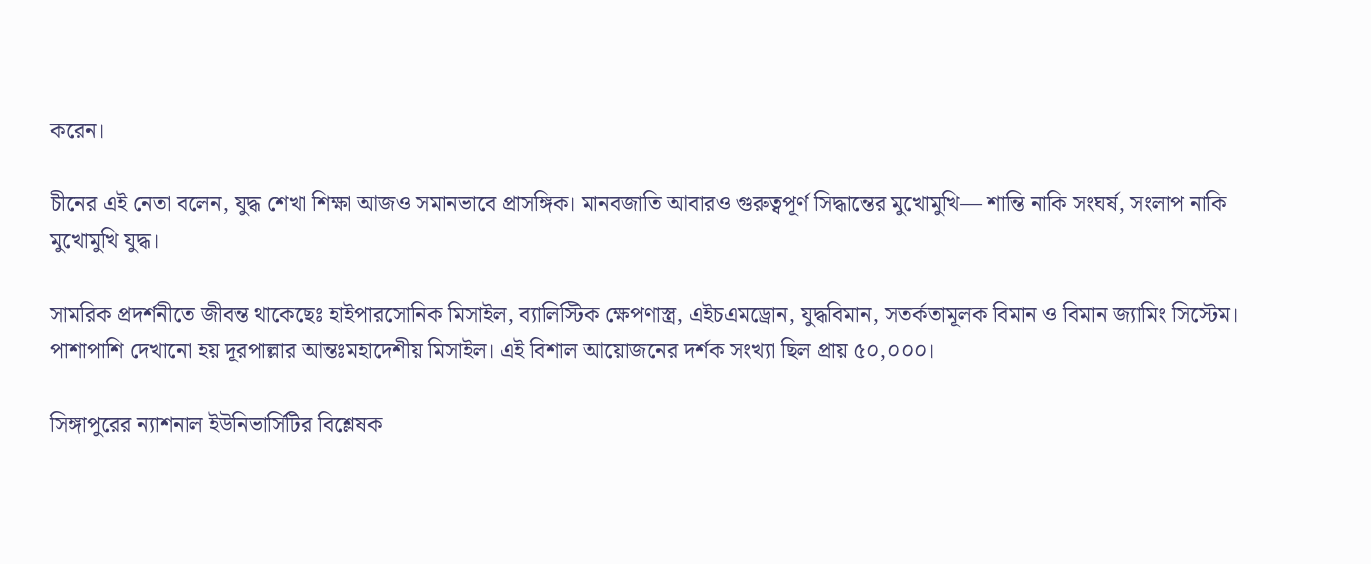করেন।

চীনের এই নেতা বলেন, যুদ্ধ শেখা শিক্ষা আজও সমানভাবে প্রাসঙ্গিক। মানবজাতি আবারও গুরুত্বপূর্ণ সিদ্ধান্তের মুখোমুখি— শান্তি নাকি সংঘর্ষ, সংলাপ নাকি মুখোমুখি যুদ্ধ।

সামরিক প্রদর্শনীতে জীবন্ত থাকেছেঃ হাইপারসোনিক মিসাইল, ব্যালিস্টিক ক্ষেপণাস্ত্র, এইচএমড্ৰোন, যুদ্ধবিমান, সতর্কতামূলক বিমান ও বিমান জ্যামিং সিস্টেম। পাশাপাশি দেখানো হয় দূরপাল্লার আন্তঃমহাদেশীয় মিসাইল। এই বিশাল আয়োজনের দর্শক সংখ্যা ছিল প্রায় ৫০,০০০।

সিঙ্গাপুরের ন্যাশনাল ইউনিভার্সিটির বিশ্লেষক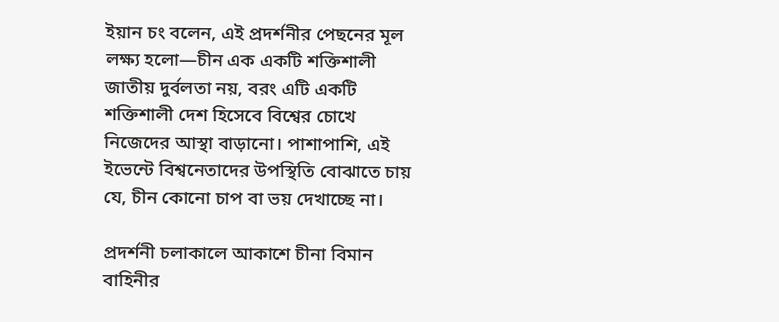ইয়ান চং বলেন, এই প্রদর্শনীর পেছনের মূল লক্ষ্য হলো—চীন এক একটি শক্তিশালী জাতীয় দুর্বলতা নয়, বরং এটি একটি শক্তিশালী দেশ হিসেবে বিশ্বের চোখে নিজেদের আস্থা বাড়ানো। পাশাপাশি, এই ইভেন্টে বিশ্বনেতাদের উপস্থিতি বোঝাতে চায় যে, চীন কোনো চাপ বা ভয় দেখাচ্ছে না।

প্রদর্শনী চলাকালে আকাশে চীনা বিমান বাহিনীর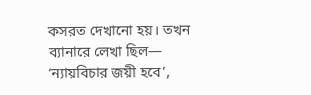কসরত দেখানো হয়। তখন ব্যানারে লেখা ছিল— ‘ন্যায়বিচার জয়ী হবে’,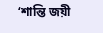‘শান্তি জয়ী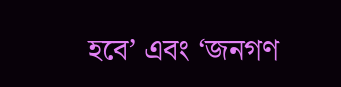হবে’ এবং ‘জনগণ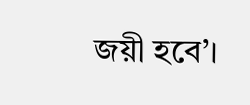জয়ী হবে’।